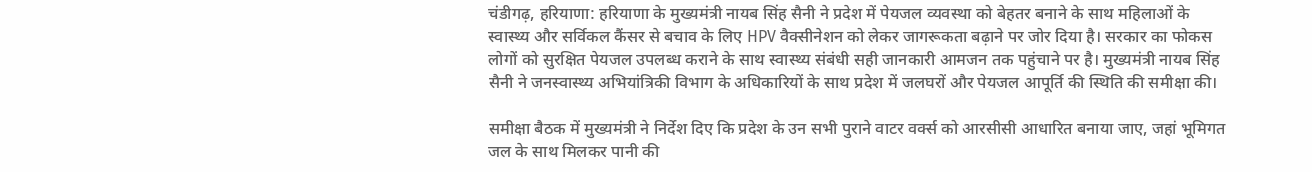चंडीगढ़, हरियाणा: हरियाणा के मुख्यमंत्री नायब सिंह सैनी ने प्रदेश में पेयजल व्यवस्था को बेहतर बनाने के साथ महिलाओं के स्वास्थ्य और सर्विकल कैंसर से बचाव के लिए HPV वैक्सीनेशन को लेकर जागरूकता बढ़ाने पर जोर दिया है। सरकार का फोकस लोगों को सुरक्षित पेयजल उपलब्ध कराने के साथ स्वास्थ्य संबंधी सही जानकारी आमजन तक पहुंचाने पर है। मुख्यमंत्री नायब सिंह सैनी ने जनस्वास्थ्य अभियांत्रिकी विभाग के अधिकारियों के साथ प्रदेश में जलघरों और पेयजल आपूर्ति की स्थिति की समीक्षा की।

समीक्षा बैठक में मुख्यमंत्री ने निर्देश दिए कि प्रदेश के उन सभी पुराने वाटर वर्क्स को आरसीसी आधारित बनाया जाए, जहां भूमिगत जल के साथ मिलकर पानी की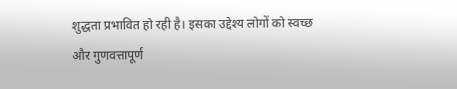शुद्धता प्रभावित हो रही है। इसका उद्देश्य लोगों को स्वच्छ और गुणवत्तापूर्ण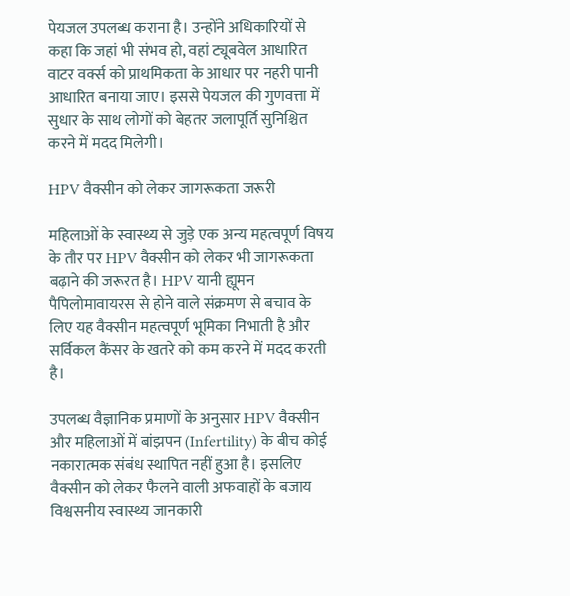पेयजल उपलब्ध कराना है। उन्होंने अधिकारियों से कहा कि जहां भी संभव हो, वहां ट्यूबवेल आधारित वाटर वर्क्स को प्राथमिकता के आधार पर नहरी पानी आधारित बनाया जाए। इससे पेयजल की गुणवत्ता में सुधार के साथ लोगों को बेहतर जलापूर्ति सुनिश्चित करने में मदद मिलेगी।

HPV वैक्सीन को लेकर जागरूकता जरूरी

महिलाओं के स्वास्थ्य से जुड़े एक अन्य महत्वपूर्ण विषय के तौर पर HPV वैक्सीन को लेकर भी जागरूकता बढ़ाने की जरूरत है। HPV यानी ह्यूमन पैपिलोमावायरस से होने वाले संक्रमण से बचाव के लिए यह वैक्सीन महत्वपूर्ण भूमिका निभाती है और सर्विकल कैंसर के खतरे को कम करने में मदद करती है।

उपलब्ध वैज्ञानिक प्रमाणों के अनुसार HPV वैक्सीन और महिलाओं में बांझपन (Infertility) के बीच कोई नकारात्मक संबंध स्थापित नहीं हुआ है। इसलिए वैक्सीन को लेकर फैलने वाली अफवाहों के बजाय विश्वसनीय स्वास्थ्य जानकारी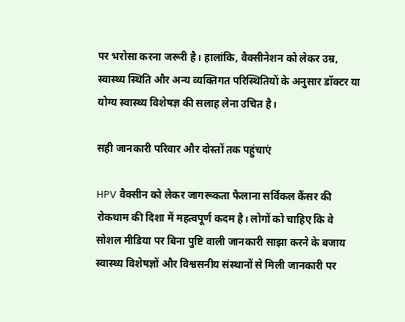पर भरोसा करना जरूरी है। हालांकि, वैक्सीनेशन को लेकर उम्र, स्वास्थ्य स्थिति और अन्य व्यक्तिगत परिस्थितियों के अनुसार डॉक्टर या योग्य स्वास्थ्य विशेषज्ञ की सलाह लेना उचित है।

सही जानकारी परिवार और दोस्तों तक पहुंचाएं

HPV वैक्सीन को लेकर जागरूकता फैलाना सर्विकल कैंसर की रोकथाम की दिशा में महत्वपूर्ण कदम है। लोगों को चाहिए कि वे सोशल मीडिया पर बिना पुष्टि वाली जानकारी साझा करने के बजाय स्वास्थ्य विशेषज्ञों और विश्वसनीय संस्थानों से मिली जानकारी पर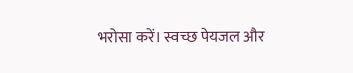भरोसा करें। स्वच्छ पेयजल और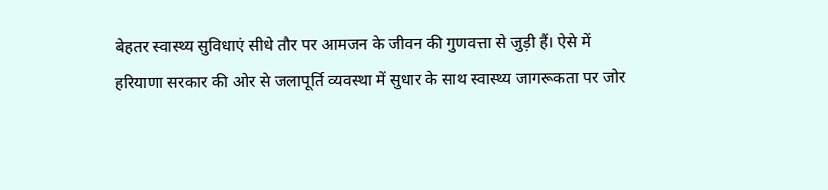बेहतर स्वास्थ्य सुविधाएं सीधे तौर पर आमजन के जीवन की गुणवत्ता से जुड़ी हैं। ऐसे में हरियाणा सरकार की ओर से जलापूर्ति व्यवस्था में सुधार के साथ स्वास्थ्य जागरूकता पर जोर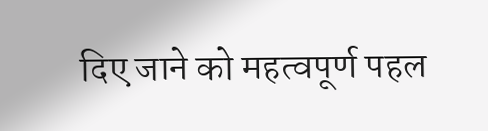दिए जाने को महत्वपूर्ण पहल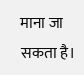माना जा सकता है।